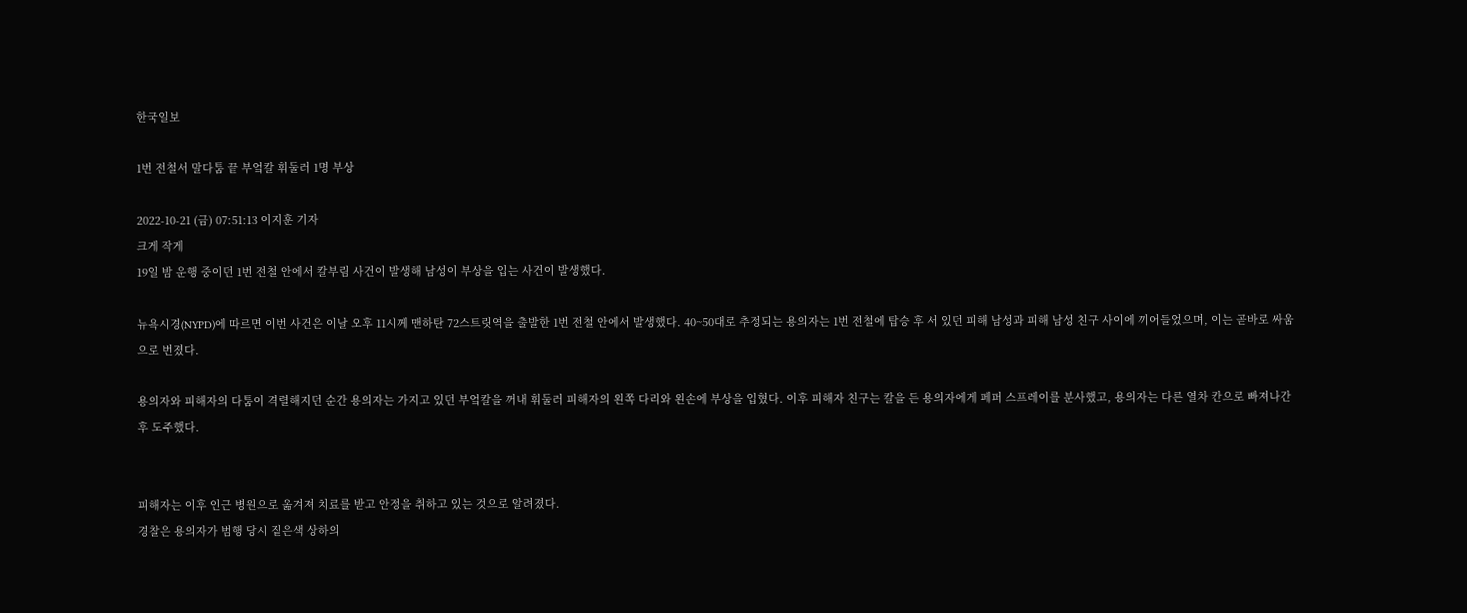한국일보

1번 전철서 말다툼 끝 부엌칼 휘둘러 1명 부상

2022-10-21 (금) 07:51:13 이지훈 기자
크게 작게
19일 밤 운행 중이던 1번 전철 안에서 칼부림 사건이 발생해 남성이 부상을 입는 사건이 발생했다.

뉴욕시경(NYPD)에 따르면 이번 사건은 이날 오후 11시께 맨하탄 72스트릿역을 출발한 1번 전철 안에서 발생했다. 40~50대로 추정되는 용의자는 1번 전철에 탑승 후 서 있던 피해 남성과 피해 남성 친구 사이에 끼어들었으며, 이는 곧바로 싸움으로 번졌다.

용의자와 피해자의 다툼이 격렬해지던 순간 용의자는 가지고 있던 부엌칼을 꺼내 휘둘러 피해자의 왼쪽 다리와 왼손에 부상을 입혔다. 이후 피해자 친구는 칼을 든 용의자에게 페퍼 스프레이를 분사했고, 용의자는 다른 열차 칸으로 빠져나간 후 도주했다.


피해자는 이후 인근 병원으로 옮겨져 치료를 받고 안정을 취하고 있는 것으로 알려졌다.
경찰은 용의자가 범행 당시 짙은색 상하의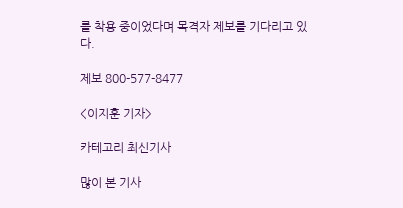를 착용 중이었다며 목격자 제보를 기다리고 있다.

제보 800-577-8477

<이지훈 기자>

카테고리 최신기사

많이 본 기사